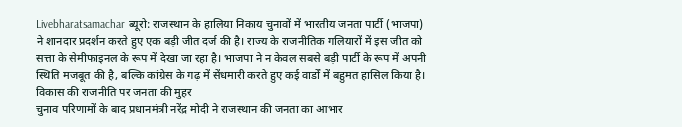Livebharatsamachar ब्यूरो: राजस्थान के हालिया निकाय चुनावों में भारतीय जनता पार्टी (भाजपा) ने शानदार प्रदर्शन करते हुए एक बड़ी जीत दर्ज की है। राज्य के राजनीतिक गलियारों में इस जीत को सत्ता के सेमीफाइनल के रूप में देखा जा रहा है। भाजपा ने न केवल सबसे बड़ी पार्टी के रूप में अपनी स्थिति मजबूत की है, बल्कि कांग्रेस के गढ़ में सेंधमारी करते हुए कई वार्डों में बहुमत हासिल किया है।
विकास की राजनीति पर जनता की मुहर
चुनाव परिणामों के बाद प्रधानमंत्री नरेंद्र मोदी ने राजस्थान की जनता का आभार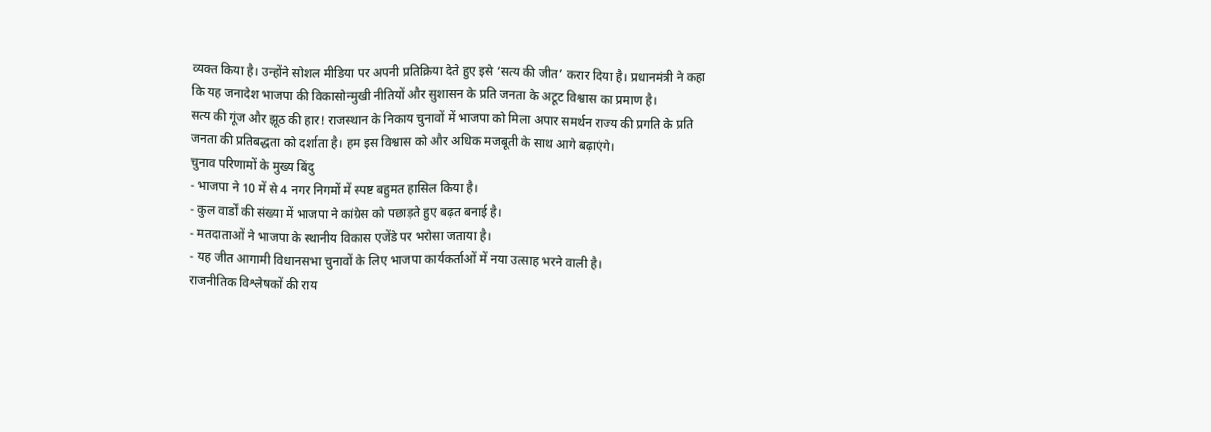व्यक्त किया है। उन्होंने सोशल मीडिया पर अपनी प्रतिक्रिया देते हुए इसे ‘सत्य की जीत’ करार दिया है। प्रधानमंत्री ने कहा कि यह जनादेश भाजपा की विकासोन्मुखी नीतियों और सुशासन के प्रति जनता के अटूट विश्वास का प्रमाण है।
सत्य की गूंज और झूठ की हार! राजस्थान के निकाय चुनावों में भाजपा को मिला अपार समर्थन राज्य की प्रगति के प्रति जनता की प्रतिबद्धता को दर्शाता है। हम इस विश्वास को और अधिक मजबूती के साथ आगे बढ़ाएंगे।
चुनाव परिणामों के मुख्य बिंदु
- भाजपा ने 10 में से 4 नगर निगमों में स्पष्ट बहुमत हासिल किया है।
- कुल वार्डों की संख्या में भाजपा ने कांग्रेस को पछाड़ते हुए बढ़त बनाई है।
- मतदाताओं ने भाजपा के स्थानीय विकास एजेंडे पर भरोसा जताया है।
- यह जीत आगामी विधानसभा चुनावों के लिए भाजपा कार्यकर्ताओं में नया उत्साह भरने वाली है।
राजनीतिक विश्लेषकों की राय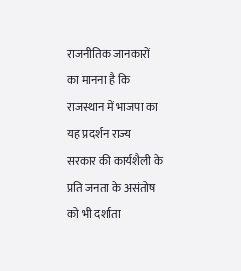राजनीतिक जानकारों का मानना है कि राजस्थान में भाजपा का यह प्रदर्शन राज्य सरकार की कार्यशैली के प्रति जनता के असंतोष को भी दर्शाता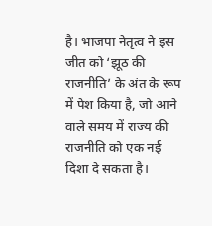है। भाजपा नेतृत्व ने इस जीत को ‘झूठ की राजनीति’ के अंत के रूप में पेश किया है, जो आने वाले समय में राज्य की राजनीति को एक नई दिशा दे सकता है।